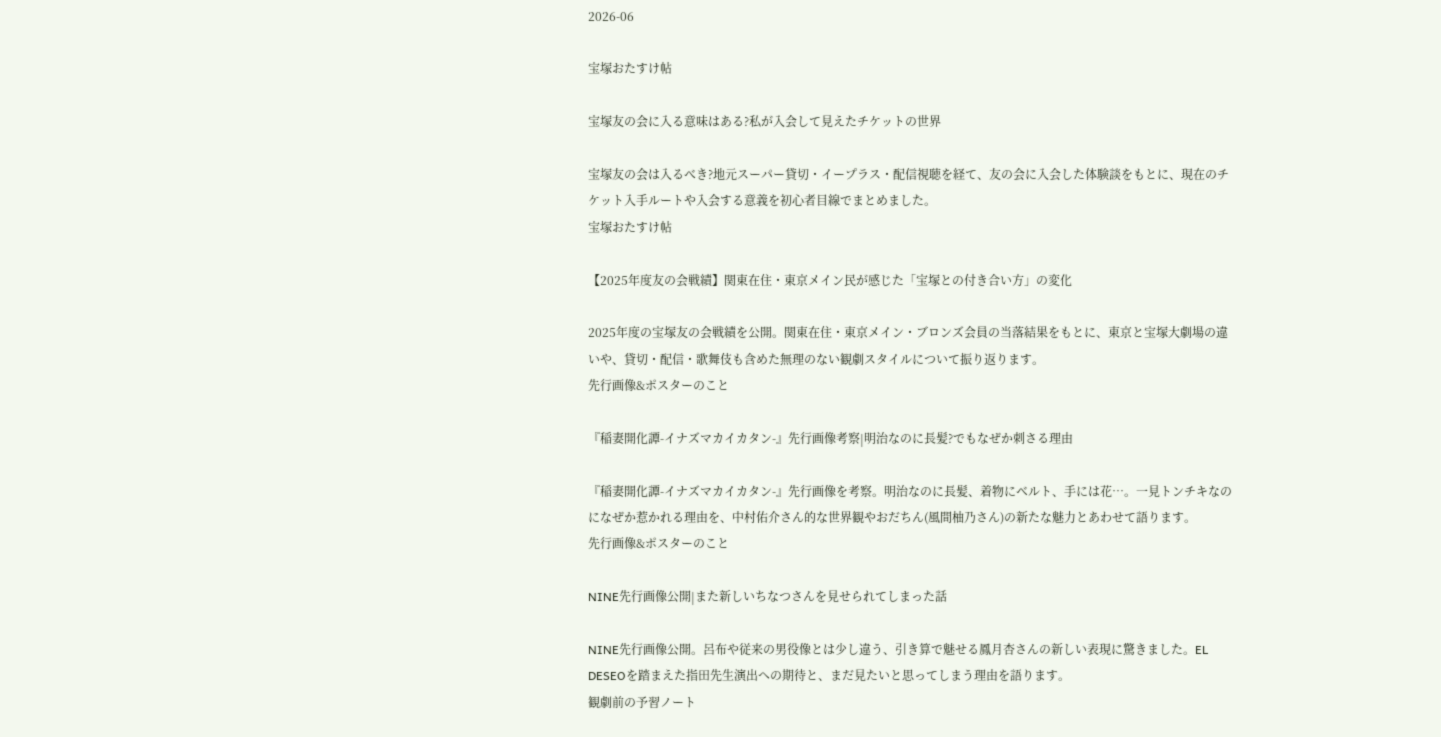2026-06

宝塚おたすけ帖

宝塚友の会に入る意味はある?私が入会して見えたチケットの世界

宝塚友の会は入るべき?地元スーパー貸切・イープラス・配信視聴を経て、友の会に入会した体験談をもとに、現在のチケット入手ルートや入会する意義を初心者目線でまとめました。
宝塚おたすけ帖

【2025年度友の会戦績】関東在住・東京メイン民が感じた「宝塚との付き合い方」の変化

2025年度の宝塚友の会戦績を公開。関東在住・東京メイン・ブロンズ会員の当落結果をもとに、東京と宝塚大劇場の違いや、貸切・配信・歌舞伎も含めた無理のない観劇スタイルについて振り返ります。
先行画像&ポスターのこと

『稲妻開化譚-イナズマカイカタン-』先行画像考察|明治なのに長髪?でもなぜか刺さる理由

『稲妻開化譚-イナズマカイカタン-』先行画像を考察。明治なのに長髪、着物にベルト、手には花…。一見トンチキなのになぜか惹かれる理由を、中村佑介さん的な世界観やおだちん(風間柚乃さん)の新たな魅力とあわせて語ります。
先行画像&ポスターのこと

NINE先行画像公開|また新しいちなつさんを見せられてしまった話

NINE先行画像公開。呂布や従来の男役像とは少し違う、引き算で魅せる鳳月杏さんの新しい表現に驚きました。EL DESEOを踏まえた指田先生演出への期待と、まだ見たいと思ってしまう理由を語ります。
観劇前の予習ノート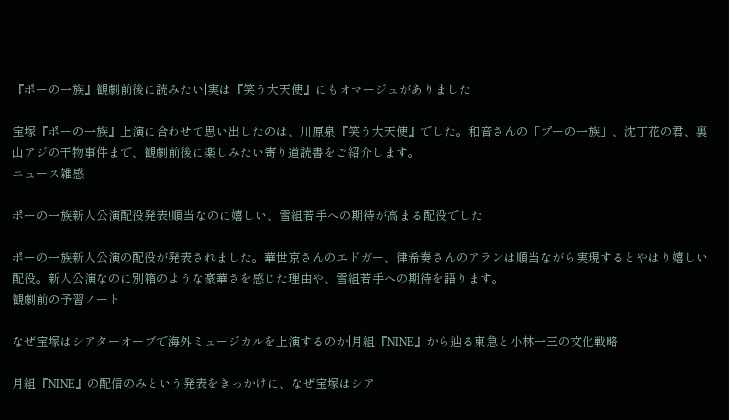『ポーの一族』観劇前後に読みたい|実は『笑う大天使』にもオマージュがありました

宝塚『ポーの一族』上演に合わせて思い出したのは、川原泉『笑う大天使』でした。和音さんの「プーの一族」、沈丁花の君、裏山アジの干物事件まで、観劇前後に楽しみたい寄り道読書をご紹介します。
ニュース雑感

ポーの一族新人公演配役発表!順当なのに嬉しい、雪組若手への期待が高まる配役でした

ポーの一族新人公演の配役が発表されました。華世京さんのエドガー、律希奏さんのアランは順当ながら実現するとやはり嬉しい配役。新人公演なのに別箱のような豪華さを感じた理由や、雪組若手への期待を語ります。
観劇前の予習ノート

なぜ宝塚はシアターオーブで海外ミュージカルを上演するのか|月組『NINE』から辿る東急と小林一三の文化戦略

月組『NINE』の配信のみという発表をきっかけに、なぜ宝塚はシア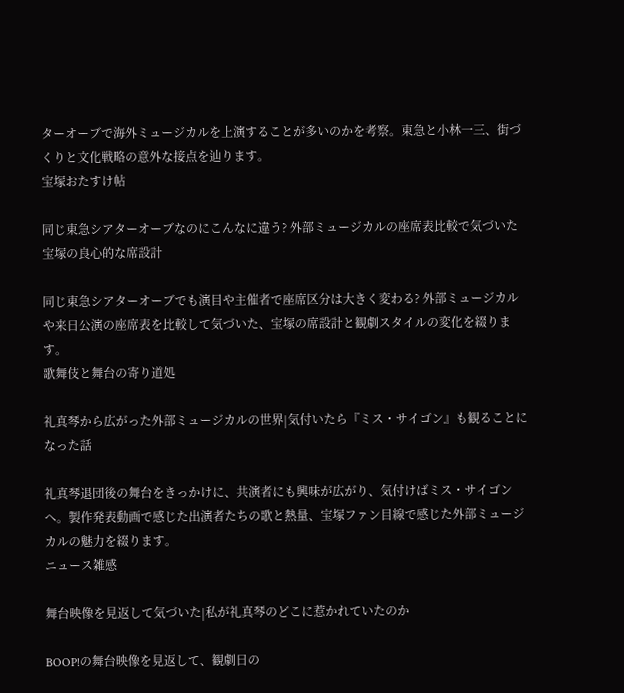ターオーブで海外ミュージカルを上演することが多いのかを考察。東急と小林一三、街づくりと文化戦略の意外な接点を辿ります。
宝塚おたすけ帖

同じ東急シアターオーブなのにこんなに違う? 外部ミュージカルの座席表比較で気づいた宝塚の良心的な席設計

同じ東急シアターオーブでも演目や主催者で座席区分は大きく変わる? 外部ミュージカルや来日公演の座席表を比較して気づいた、宝塚の席設計と観劇スタイルの変化を綴ります。
歌舞伎と舞台の寄り道処

礼真琴から広がった外部ミュージカルの世界|気付いたら『ミス・サイゴン』も観ることになった話

礼真琴退団後の舞台をきっかけに、共演者にも興味が広がり、気付けばミス・サイゴンへ。製作発表動画で感じた出演者たちの歌と熱量、宝塚ファン目線で感じた外部ミュージカルの魅力を綴ります。
ニュース雑感

舞台映像を見返して気づいた|私が礼真琴のどこに惹かれていたのか

BOOP!の舞台映像を見返して、観劇日の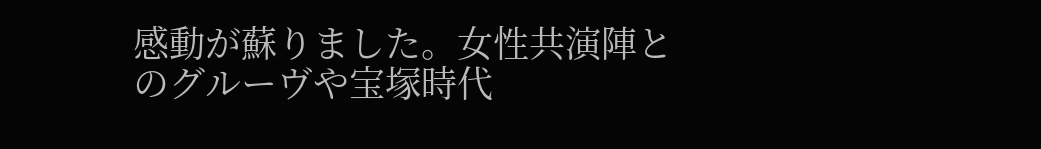感動が蘇りました。女性共演陣とのグルーヴや宝塚時代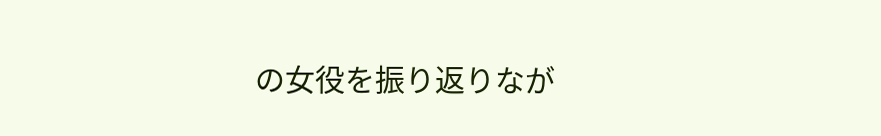の女役を振り返りなが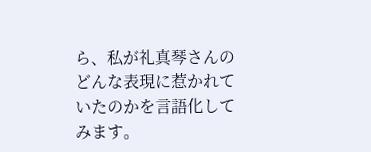ら、私が礼真琴さんのどんな表現に惹かれていたのかを言語化してみます。